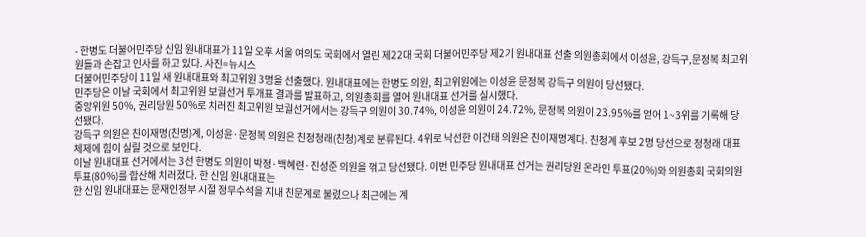- 한병도 더불어민주당 신임 원내대표가 11일 오후 서울 여의도 국회에서 열린 제22대 국회 더불어민주당 제2기 원내대표 선출 의원총회에서 이성윤, 강득구,문정복 최고위원들과 손잡고 인사를 하고 있다. 사진=뉴시스
더불어민주당이 11일 새 원내대표와 최고위원 3명을 선출했다. 원내대표에는 한병도 의원, 최고위원에는 이성윤 문정복 강득구 의원이 당선됐다.
민주당은 이날 국회에서 최고위원 보궐선거 투개표 결과를 발표하고, 의원총회를 열어 원내대표 선거를 실시했다.
중앙위원 50%, 권리당원 50%로 치러진 최고위원 보궐선거에서는 강득구 의원이 30.74%, 이성윤 의원이 24.72%, 문정복 의원이 23.95%를 얻어 1~3위를 기록해 당선됐다.
강득구 의원은 친이재명(친명)계, 이성윤·문정복 의원은 친정청래(친청)계로 분류된다. 4위로 낙선한 이건태 의원은 친이재명계다. 친청계 후보 2명 당선으로 정청래 대표 체제에 힘이 실릴 것으로 보인다.
이날 원내대표 선거에서는 3선 한병도 의원이 박정·백혜련·진성준 의원을 꺾고 당선됐다. 이번 민주당 원내대표 선거는 권리당원 온라인 투표(20%)와 의원총회 국회의원 투표(80%)를 합산해 치러졌다. 한 신임 원내대표는
한 신임 원내대표는 문재인정부 시절 정무수석을 지내 친문계로 불렸으나 최근에는 계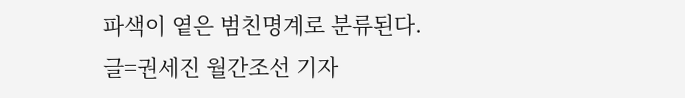파색이 옅은 범친명계로 분류된다.
글=권세진 월간조선 기자